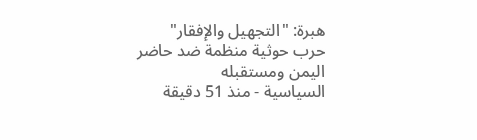هبرة: "التجهيل والإفقار" حرب حوثية منظمة ضد حاضر اليمن ومستقبله
السياسية - منذ 51 دقيقة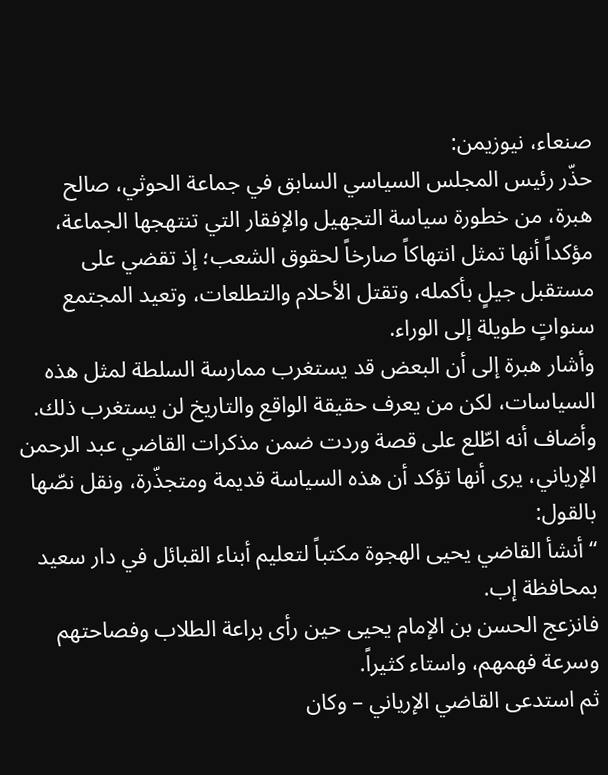صنعاء، نيوزيمن:
حذّر رئيس المجلس السياسي السابق في جماعة الحوثي، صالح هبرة، من خطورة سياسة التجهيل والإفقار التي تنتهجها الجماعة، مؤكداً أنها تمثل انتهاكاً صارخاً لحقوق الشعب؛ إذ تقضي على مستقبل جيلٍ بأكمله، وتقتل الأحلام والتطلعات، وتعيد المجتمع سنواتٍ طويلة إلى الوراء.
وأشار هبرة إلى أن البعض قد يستغرب ممارسة السلطة لمثل هذه السياسات، لكن من يعرف حقيقة الواقع والتاريخ لن يستغرب ذلك. وأضاف أنه اطّلع على قصة وردت ضمن مذكرات القاضي عبد الرحمن الإرياني، يرى أنها تؤكد أن هذه السياسة قديمة ومتجذّرة، ونقل نصّها بالقول:
“أنشأ القاضي يحيى الهجوة مكتباً لتعليم أبناء القبائل في دار سعيد بمحافظة إب.
فانزعج الحسن بن الإمام يحيى حين رأى براعة الطلاب وفصاحتهم وسرعة فهمهم، واستاء كثيراً.
ثم استدعى القاضي الإرياني – وكان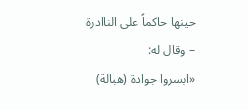حينها حاكماً على الناادرة – وقال له:
«ابسروا جوادة (هبالة)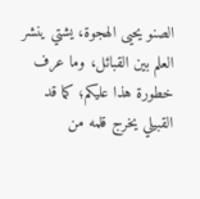الصنو يحيى الهجوة، يشتي ينشر العلم بين القبائل، وما عرف خطورة هذا عليكم؛ كما قد القبيلي يخرج قلمه من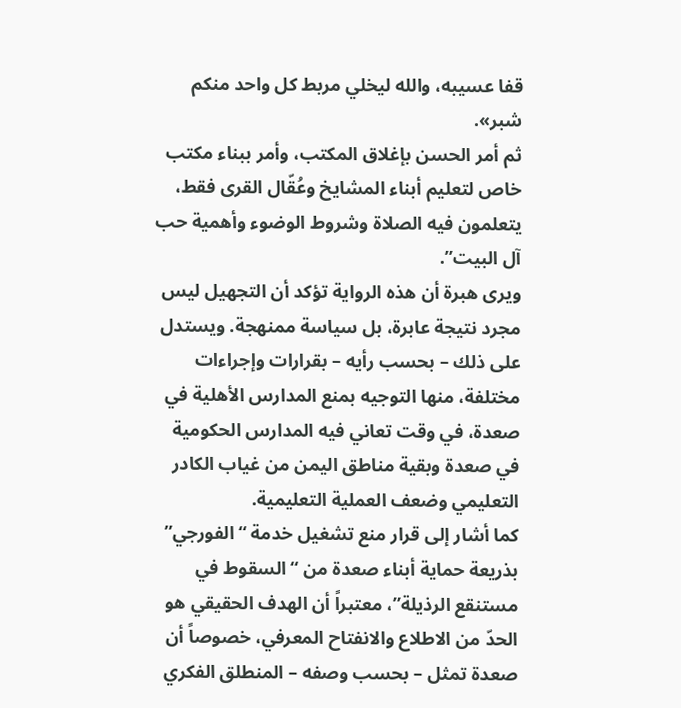قفا عسيبه، والله ليخلي مربط كل واحد منكم شبر».
ثم أمر الحسن بإغلاق المكتب، وأمر ببناء مكتب خاص لتعليم أبناء المشايخ وعُقّال القرى فقط، يتعلمون فيه الصلاة وشروط الوضوء وأهمية حب آل البيت”.
ويرى هبرة أن هذه الرواية تؤكد أن التجهيل ليس مجرد نتيجة عابرة، بل سياسة ممنهجة. ويستدل على ذلك – بحسب رأيه – بقرارات وإجراءات مختلفة، منها التوجيه بمنع المدارس الأهلية في صعدة، في وقت تعاني فيه المدارس الحكومية في صعدة وبقية مناطق اليمن من غياب الكادر التعليمي وضعف العملية التعليمية.
كما أشار إلى قرار منع تشغيل خدمة “الفورجي” بذريعة حماية أبناء صعدة من “السقوط في مستنقع الرذيلة”، معتبراً أن الهدف الحقيقي هو الحدّ من الاطلاع والانفتاح المعرفي، خصوصاً أن صعدة تمثل – بحسب وصفه – المنطلق الفكري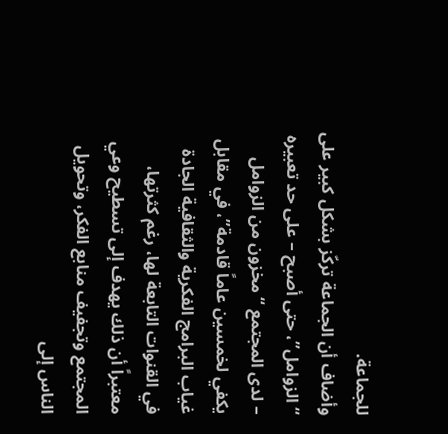للجماعة.
وأضاف أن الجماعة تركّز بشكل كبير على “الزوامل”، حتى أصبح – على حد تعبيره – لدى المجتمع “مخزون من الزوامل يكفي لخمسين عاماً قادمة”، في مقابل غياب البرامج الفكرية والثقافية الجادة في القنوات التابعة لها، رغم كثرتها، معتبراً أن ذلك يهدف إلى تسطيح وعي المجتمع وتجفيف منابع الفكر، وتحويل الناس إلى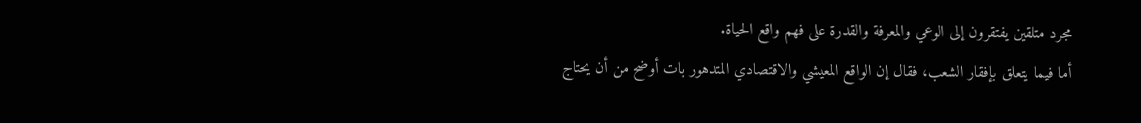مجرد متلقين يفتقرون إلى الوعي والمعرفة والقدرة على فهم واقع الحياة.
أما فيما يتعلق بإفقار الشعب، فقال إن الواقع المعيشي والاقتصادي المتدهور بات أوضح من أن يحتاج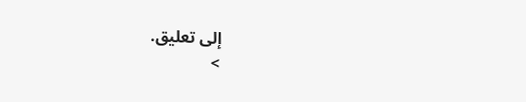إلى تعليق.
>